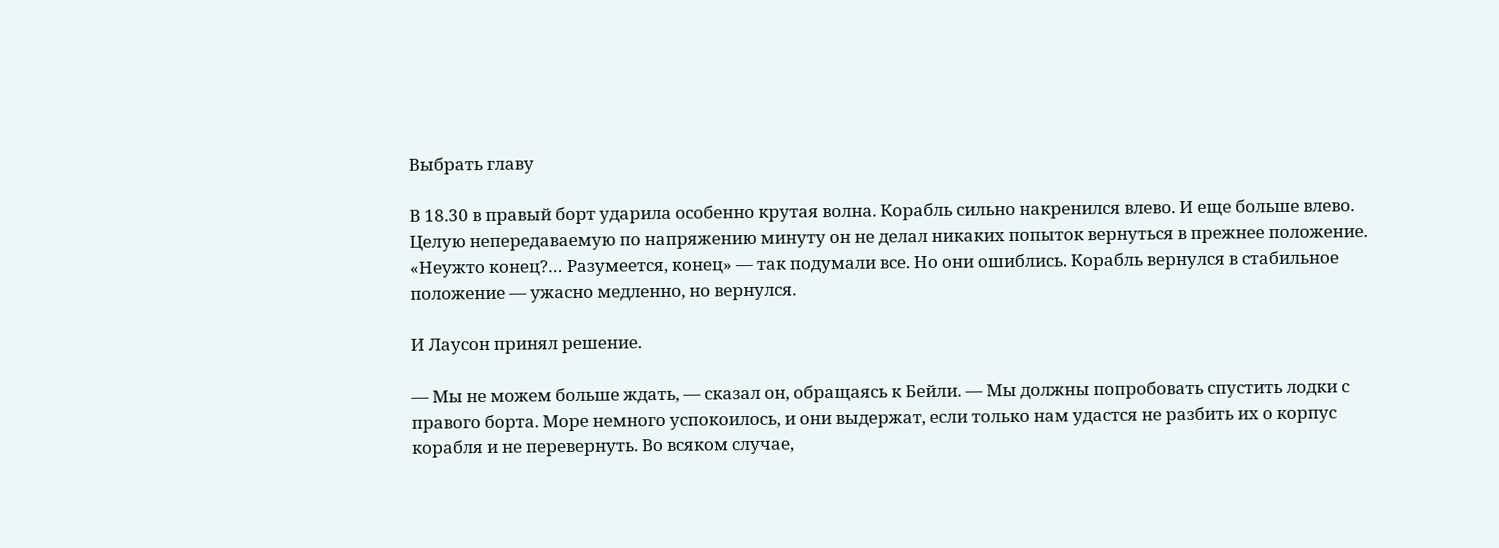Выбрать главу

В 18.30 в правый борт ударила особенно крутая волна. Корабль сильно накренился влево. И еще больше влево. Целую непередаваемую по напряжению минуту он не делал никаких попыток вернуться в прежнее положение. «Неужто конец?… Разумеется, конец» — так подумали все. Но они ошиблись. Корабль вернулся в стабильное положение — ужасно медленно, но вернулся.

И Лаусон принял решение.

— Мы не можем больше ждать, — сказал он, обращаясь к Бейли. — Мы должны попробовать спустить лодки с правого борта. Море немного успокоилось, и они выдержат, если только нам удастся не разбить их о корпус корабля и не перевернуть. Во всяком случае,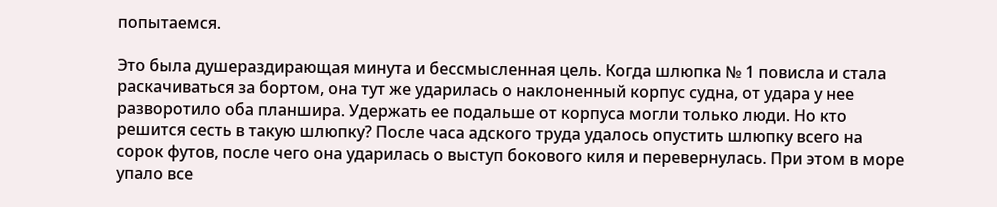попытаемся.

Это была душераздирающая минута и бессмысленная цель. Когда шлюпка № 1 повисла и стала раскачиваться за бортом, она тут же ударилась о наклоненный корпус судна, от удара у нее разворотило оба планшира. Удержать ее подальше от корпуса могли только люди. Но кто решится сесть в такую шлюпку? После часа адского труда удалось опустить шлюпку всего на сорок футов, после чего она ударилась о выступ бокового киля и перевернулась. При этом в море упало все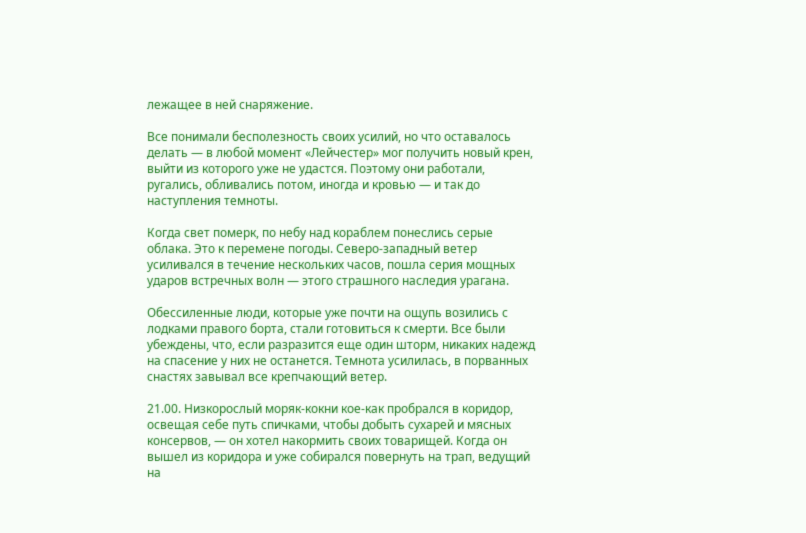лежащее в ней снаряжение.

Все понимали бесполезность своих усилий, но что оставалось делать — в любой момент «Лейчестер» мог получить новый крен, выйти из которого уже не удастся. Поэтому они работали, ругались, обливались потом, иногда и кровью — и так до наступления темноты.

Когда свет померк, по небу над кораблем понеслись серые облака. Это к перемене погоды. Северо-западный ветер усиливался в течение нескольких часов, пошла серия мощных ударов встречных волн — этого страшного наследия урагана.

Обессиленные люди, которые уже почти на ощупь возились с лодками правого борта, стали готовиться к смерти. Все были убеждены, что, если разразится еще один шторм, никаких надежд на спасение у них не останется. Темнота усилилась, в порванных снастях завывал все крепчающий ветер.

21.00. Низкорослый моряк-кокни кое-как пробрался в коридор, освещая себе путь спичками, чтобы добыть сухарей и мясных консервов, — он хотел накормить своих товарищей. Когда он вышел из коридора и уже собирался повернуть на трап, ведущий на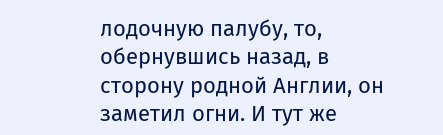лодочную палубу, то, обернувшись назад, в сторону родной Англии, он заметил огни. И тут же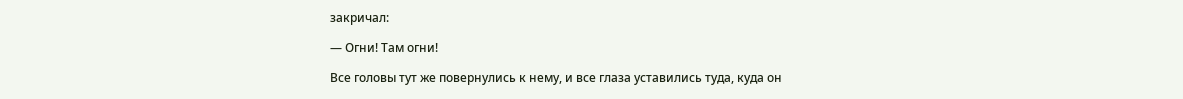закричал:

— Огни! Там огни!

Все головы тут же повернулись к нему, и все глаза уставились туда, куда он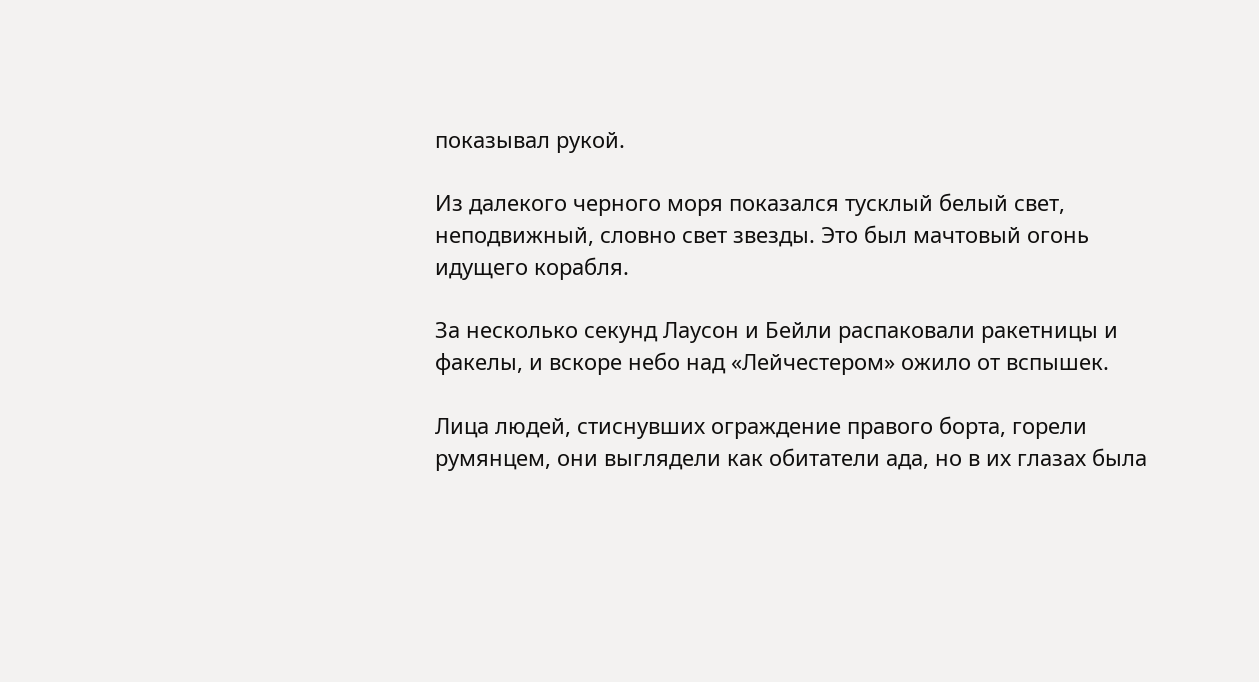показывал рукой.

Из далекого черного моря показался тусклый белый свет, неподвижный, словно свет звезды. Это был мачтовый огонь идущего корабля.

За несколько секунд Лаусон и Бейли распаковали ракетницы и факелы, и вскоре небо над «Лейчестером» ожило от вспышек.

Лица людей, стиснувших ограждение правого борта, горели румянцем, они выглядели как обитатели ада, но в их глазах была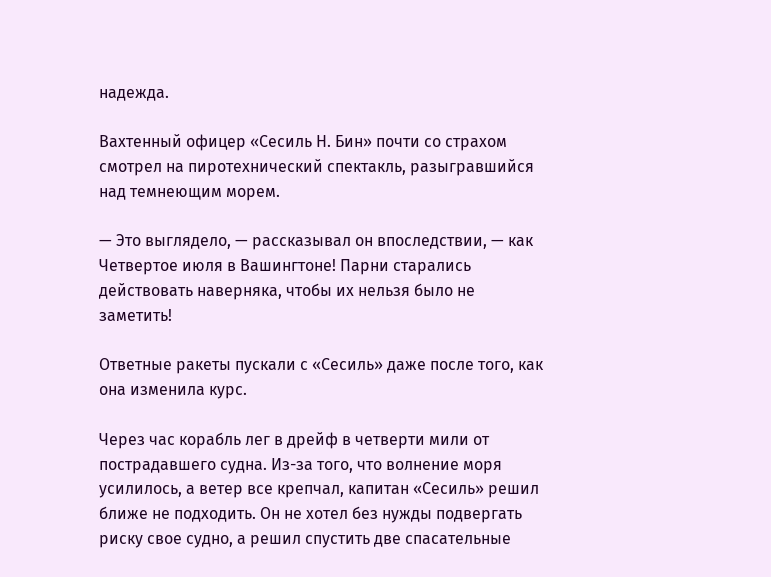надежда.

Вахтенный офицер «Сесиль Н. Бин» почти со страхом смотрел на пиротехнический спектакль, разыгравшийся над темнеющим морем.

— Это выглядело, — рассказывал он впоследствии, — как Четвертое июля в Вашингтоне! Парни старались действовать наверняка, чтобы их нельзя было не заметить!

Ответные ракеты пускали с «Сесиль» даже после того, как она изменила курс.

Через час корабль лег в дрейф в четверти мили от пострадавшего судна. Из-за того, что волнение моря усилилось, а ветер все крепчал, капитан «Сесиль» решил ближе не подходить. Он не хотел без нужды подвергать риску свое судно, а решил спустить две спасательные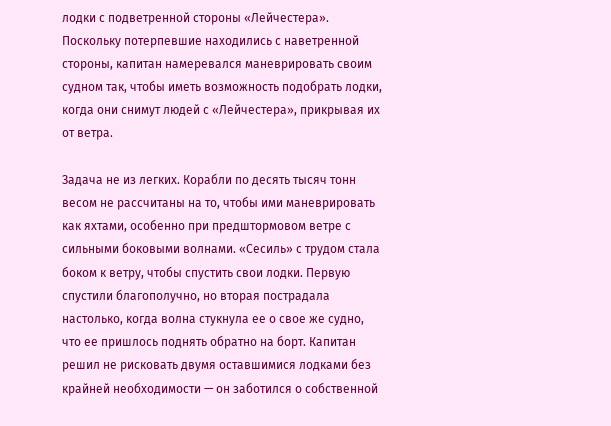лодки с подветренной стороны «Лейчестера». Поскольку потерпевшие находились с наветренной стороны, капитан намеревался маневрировать своим судном так, чтобы иметь возможность подобрать лодки, когда они снимут людей с «Лейчестера», прикрывая их от ветра.

Задача не из легких. Корабли по десять тысяч тонн весом не рассчитаны на то, чтобы ими маневрировать как яхтами, особенно при предштормовом ветре с сильными боковыми волнами. «Сесиль» с трудом стала боком к ветру, чтобы спустить свои лодки. Первую спустили благополучно, но вторая пострадала настолько, когда волна стукнула ее о свое же судно, что ее пришлось поднять обратно на борт. Капитан решил не рисковать двумя оставшимися лодками без крайней необходимости — он заботился о собственной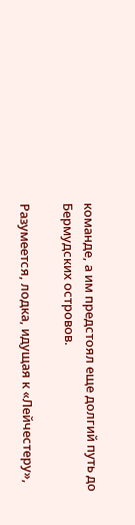команде, а им предстоял еще долгий путь до Бермудских островов.

Разумеется, лодка, идущая к «Лейчестеру»,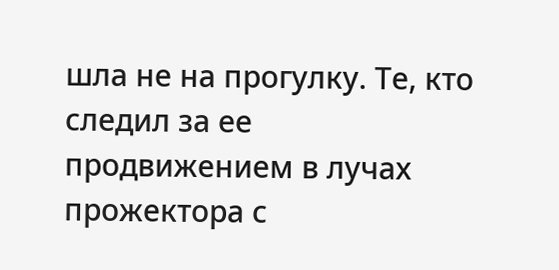шла не на прогулку. Те, кто следил за ее продвижением в лучах прожектора с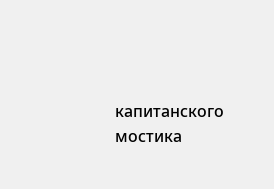капитанского мостика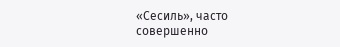«Сесиль», часто совершенно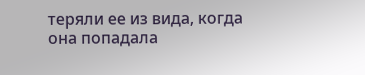теряли ее из вида, когда она попадала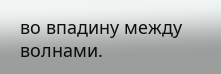во впадину между волнами.